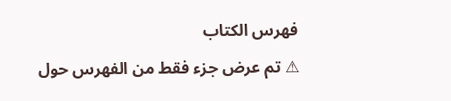فهرس الكتاب
⚠ تم عرض جزء فقط من الفهرس حول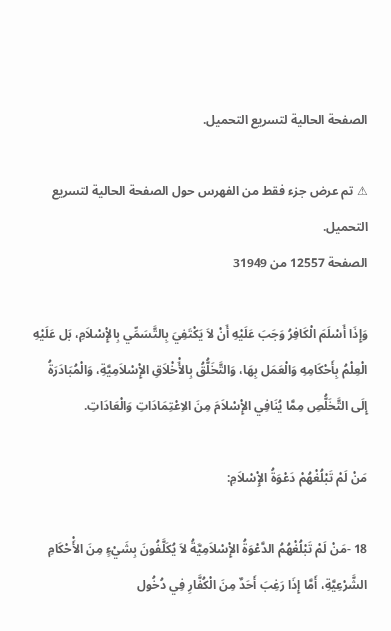الصفحة الحالية لتسريع التحميل.

⚠ تم عرض جزء فقط من الفهرس حول الصفحة الحالية لتسريع التحميل.
الصفحة 12557 من 31949

وَإِذَا أَسْلَمَ الْكَافِرُ وَجَبَ عَلَيْهِ أَنْ لاَ يَكْتَفِيَ بِالتَّسَمِّي بِالإِْسْلاَمِ، بَل عَلَيْهِ الْعِلْمُ بِأَحْكَامِهِ وَالْعَمَل بِهَا، وَالتَّخَلُّقُ بِالأَْخْلاَقِ الإِْسْلاَمِيَّةِ، وَالْمُبَادَرَةُ إِلَى التَّخَلُّصِ مِمَّا يُنَافِي الإِْسْلاَمَ مِنَ الاِعْتِمَادَاتِ وَالْعَادَاتِ.

مَنْ لَمْ تَبْلُغْهُمْ دَعْوَةُ الإِْسْلاَمِ:

18 -مَنْ لَمْ تَبْلُغْهُمُ الدَّعْوَةُ الإِْسْلاَمِيَّةُ لاَ يُكَلَّفُونَ بِشَيْءٍ مِنَ الأَْحْكَامِ الشَّرْعِيَّةِ، أَمَّا إِذَا رَغِبَ أَحَدٌ مِنَ الْكُفَّارِ فِي دُخُول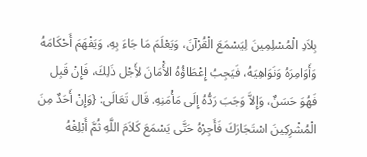بِلاَدِ الْمُسْلِمِينَ لِيَسْمَعَ الْقُرْآنَ، وَيَعْلَمَ مَا جَاءَ بِهِ، وَيَفْهَمَ أَحْكَامَهُ وَأَوَامِرَهُ وَنَوَاهِيَهُ، فَيَجِبُ إِعْطَاؤُهُ الأَْمَانَ لأَِجْل ذَلِكَ، فَإِنْ قَبِل فَهُوَ حَسَنٌ، وَإِلاَّ وَجَبَ رَدُّهُ إِلَى مَأْمَنِهِ. قَال تَعَالَى: {وَإِنْ أَحَدٌ مِنَ الْمُشْرِكِينَ اسْتَجَارَكَ فَأَجِرْهُ حَتَّى يَسْمَعَ كَلاَمَ اللَّهِ ثُمَّ أَبْلِغْهُ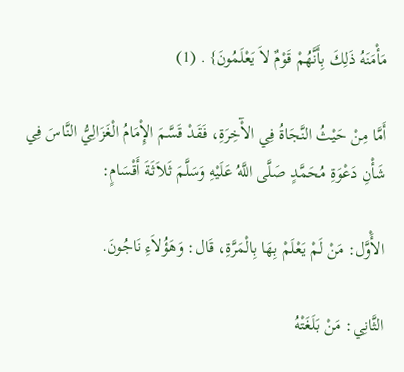مَأْمَنَهُ ذَلِكَ بِأَنَّهُمْ قَوْمٌ لاَ يَعْلَمُونَ} . (1)

أَمَّا مِنْ حَيْثُ النَّجَاةُ فِي الآْخِرَةِ، فَقَدْ قَسَّمَ الإِْمَامُ الْغَزَالِيُّ النَّاسَ فِي شَأْنِ دَعْوَةِ مُحَمَّدٍ صَلَّى اللَّهُ عَلَيْهِ وَسَلَّمَ ثَلاَثَةَ أَقْسَامٍ:

الأَْوَّل: مَنْ لَمْ يَعْلَمْ بِهَا بِالْمَرَّةِ، قَال: وَهَؤُلاَءِ نَاجُونَ.

الثَّانِي: مَنْ بَلَغَتْهُ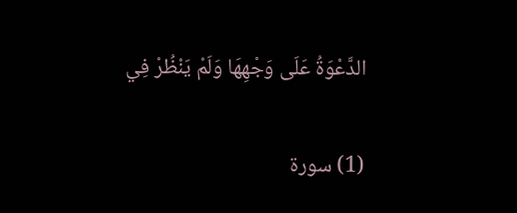الدَّعْوَةُ عَلَى وَجْهِهَا وَلَمْ يَنْظُرْ فِي

(1) سورة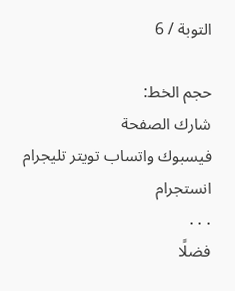التوبة / 6

حجم الخط:
شارك الصفحة
فيسبوك واتساب تويتر تليجرام انستجرام
. . .
فضلًا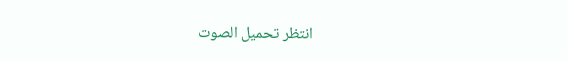انتظر تحميل الصوت